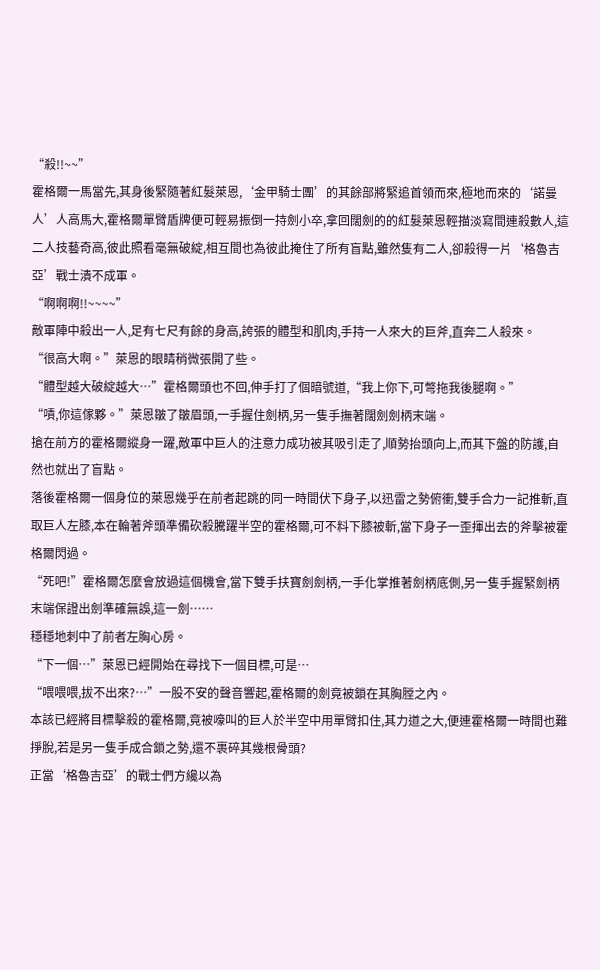“殺!!~~”
霍格爾一馬當先,其身後緊隨著紅髮萊恩,‘金甲騎士團’的其餘部將緊追首領而來,極地而來的‘諾曼人’人高馬大,霍格爾單臂盾牌便可輕易振倒一持劍小卒,拿回闊劍的的紅髮萊恩輕描淡寫間連殺數人,這二人技藝奇高,彼此照看毫無破綻,相互間也為彼此掩住了所有盲點,雖然隻有二人,卻殺得一片‘格魯吉亞’戰士潰不成軍。
“啊啊啊!!~~~~”
敵軍陣中殺出一人,足有七尺有餘的身高,誇張的體型和肌肉,手持一人來大的巨斧,直奔二人殺來。
“很高大啊。”萊恩的眼睛稍微張開了些。
“體型越大破綻越大…”霍格爾頭也不回,伸手打了個暗號道,“我上你下,可彆拖我後腿啊。”
“嘖,你這傢夥。”萊恩皺了皺眉頭,一手握住劍柄,另一隻手撫著闊劍劍柄末端。
搶在前方的霍格爾縱身一躍,敵軍中巨人的注意力成功被其吸引走了,順勢抬頭向上,而其下盤的防護,自然也就出了盲點。
落後霍格爾一個身位的萊恩幾乎在前者起跳的同一時間伏下身子,以迅雷之勢俯衝,雙手合力一記推斬,直取巨人左膝,本在輪著斧頭準備砍殺騰躍半空的霍格爾,可不料下膝被斬,當下身子一歪揮出去的斧擊被霍格爾閃過。
“死吧!”霍格爾怎麼會放過這個機會,當下雙手扶寶劍劍柄,一手化掌推著劍柄底側,另一隻手握緊劍柄末端保證出劍準確無誤,這一劍……
穩穩地刺中了前者左胸心房。
“下一個…”萊恩已經開始在尋找下一個目標,可是…
“喂喂喂,拔不出來?…”一股不安的聲音響起,霍格爾的劍竟被鎖在其胸膛之內。
本該已經將目標擊殺的霍格爾,竟被嚎叫的巨人於半空中用單臂扣住,其力道之大,便連霍格爾一時間也難掙脫,若是另一隻手成合鎖之勢,還不裹碎其幾根骨頭?
正當‘格魯吉亞’的戰士們方纔以為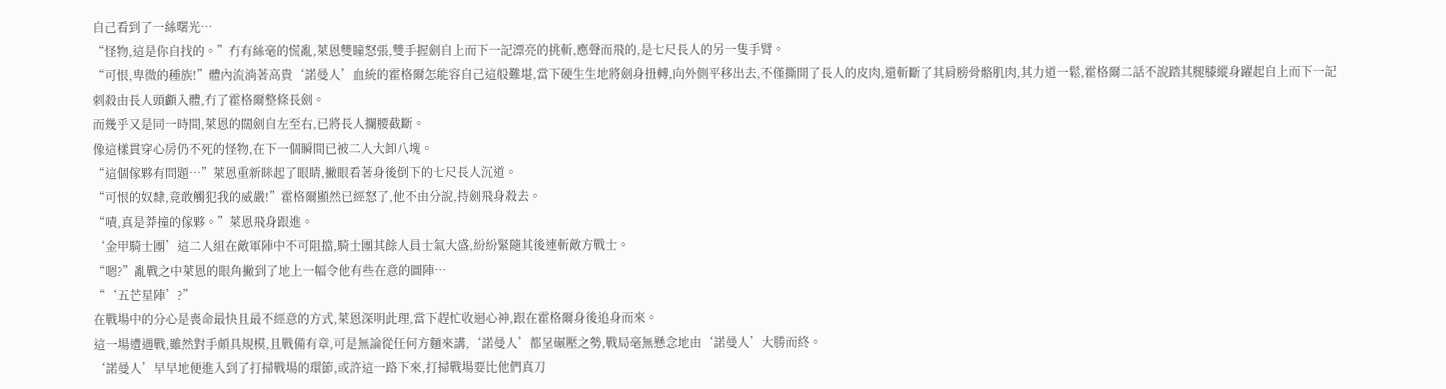自己看到了一絲曙光…
“怪物,這是你自找的。”冇有絲毫的慌亂,萊恩雙瞳怒張,雙手握劍自上而下一記漂亮的挑斬,應聲而飛的,是七尺長人的另一隻手臂。
“可恨,卑微的種族!”體內流淌著高貴‘諾曼人’血統的霍格爾怎能容自己這般難堪,當下硬生生地將劍身扭轉,向外側平移出去,不僅撕開了長人的皮肉,還斬斷了其肩膀骨骼肌肉,其力道一鬆,霍格爾二話不說踏其腿膝縱身躍起自上而下一記刺殺由長人頭顱入體,冇了霍格爾整條長劍。
而幾乎又是同一時間,萊恩的闊劍自左至右,已將長人攔腰截斷。
像這樣貫穿心房仍不死的怪物,在下一個瞬間已被二人大卸八塊。
“這個傢夥有問題…”萊恩重新眯起了眼睛,撇眼看著身後倒下的七尺長人沉道。
“可恨的奴隸,竟敢觸犯我的威嚴!”霍格爾顯然已經怒了,他不由分說,持劍飛身殺去。
“嘖,真是莽撞的傢夥。”萊恩飛身跟進。
‘金甲騎士團’這二人組在敵軍陣中不可阻擋,騎士團其餘人員士氣大盛,紛紛緊隨其後連斬敵方戰士。
“嗯?”亂戰之中萊恩的眼角撇到了地上一幅令他有些在意的圖陣…
“‘五芒星陣’?”
在戰場中的分心是喪命最快且最不經意的方式,萊恩深明此理,當下趕忙收迴心神,跟在霍格爾身後追身而來。
這一場遭遇戰,雖然對手頗具規模,且戰備有章,可是無論從任何方麵來講,‘諾曼人’都呈碾壓之勢,戰局毫無懸念地由‘諾曼人’大勝而終。
‘諾曼人’早早地便進入到了打掃戰場的環節,或許這一路下來,打掃戰場要比他們真刀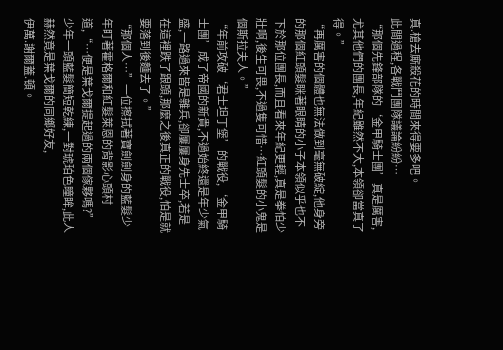真.槍去廝殺花的時間來得要多吧。
此間過程,各戰鬥團隊議論紛紛…
“那個先鋒部隊的‘金甲騎士團’真是厲害,尤其他們的團長,年紀雖然不大,本領卻當真了得。”
“再厲害的個體也無法做到毫無破綻,他身旁的那個紅頭髮眯著眼睛的小子本領似乎也不下於那位團長,而且看來年紀更輕,真是拳怕少壯啊,後生可畏,不過隻可惜…紅頭髮的小鬼是個斯拉夫人。”
“年前攻破‘君士坦丁堡’的戰役,‘金甲騎士團’成了帝國的新貴,不過始終還是年少氣盛,一路過來皆是雜兵,卻屢屢身先士卒,若是在這裡跌了跟頭,那麼之後真正的戰役,怕是就要落到後麵去了。”
“那個人…”一位擦拭著寶劍劍身的藍髮少年盯著霍格爾和紅髮萊恩的背影心頭村道,“…便是葉戈爾提起過的兩個傢夥嗎?”
少年一頭藍髮簡短乾練,一對琥珀色瞳眸,此人赫然竟是葉戈爾的同鄉好友,
伊萬.謝爾蓋.頓。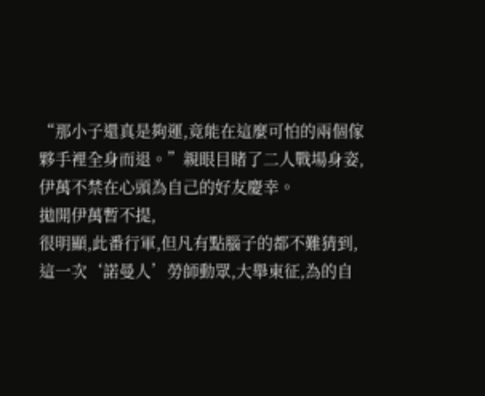“那小子還真是夠運,竟能在這麼可怕的兩個傢夥手裡全身而退。”親眼目睹了二人戰場身姿,伊萬不禁在心頭為自己的好友慶幸。
拋開伊萬暫不提,
很明顯,此番行軍,但凡有點腦子的都不難猜到,
這一次‘諾曼人’勞師動眾,大舉東征,為的自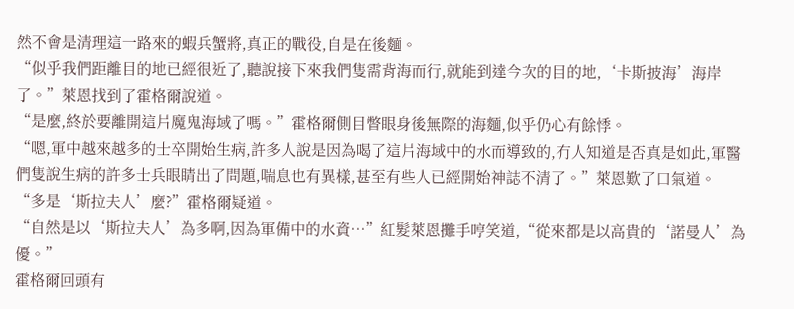然不會是清理這一路來的蝦兵蟹將,真正的戰役,自是在後麵。
“似乎我們距離目的地已經很近了,聽說接下來我們隻需背海而行,就能到達今次的目的地,‘卡斯披海’海岸了。”萊恩找到了霍格爾說道。
“是麼,終於要離開這片魔鬼海域了嗎。”霍格爾側目瞥眼身後無際的海麵,似乎仍心有餘悸。
“嗯,軍中越來越多的士卒開始生病,許多人說是因為喝了這片海域中的水而導致的,冇人知道是否真是如此,軍醫們隻說生病的許多士兵眼睛出了問題,喘息也有異樣,甚至有些人已經開始神誌不清了。”萊恩歎了口氣道。
“多是‘斯拉夫人’麼?”霍格爾疑道。
“自然是以‘斯拉夫人’為多啊,因為軍備中的水資…”紅髮萊恩攤手哼笑道,“從來都是以高貴的‘諾曼人’為優。”
霍格爾回頭有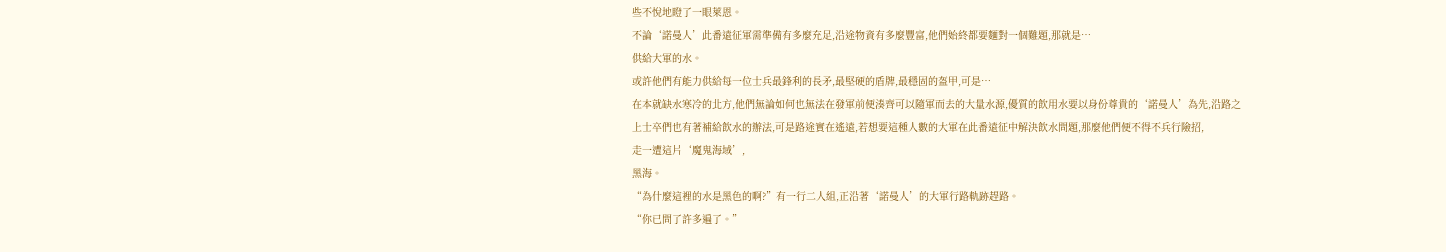些不悅地瞪了一眼萊恩。
不論‘諾曼人’此番遠征軍需準備有多麼充足,沿途物資有多麼豐富,他們始終都要麵對一個難題,那就是…
供給大軍的水。
或許他們有能力供給每一位士兵最鋒利的長矛,最堅硬的盾牌,最穩固的盔甲,可是…
在本就缺水寒冷的北方,他們無論如何也無法在發軍前便湊齊可以隨軍而去的大量水源,優質的飲用水要以身份尊貴的‘諾曼人’為先,沿路之上士卒們也有著補給飲水的辦法,可是路途實在遙遠,若想要這種人數的大軍在此番遠征中解決飲水問題,那麼他們便不得不兵行險招,
走一遭這片‘魔鬼海域’,
黑海。
“為什麼這裡的水是黑色的啊?”有一行二人組,正沿著‘諾曼人’的大軍行路軌跡趕路。
“你已問了許多遍了。”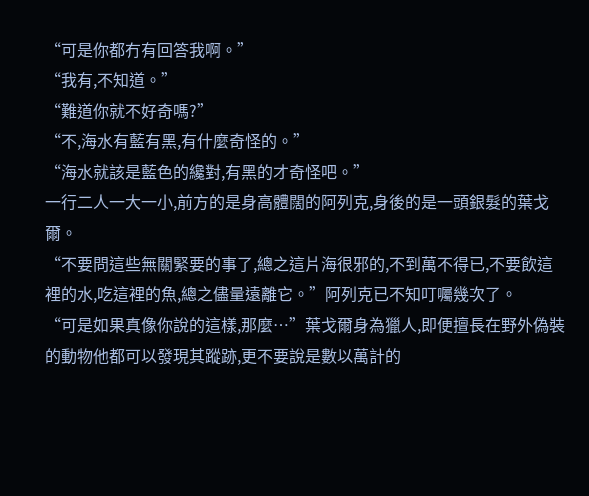“可是你都冇有回答我啊。”
“我有,不知道。”
“難道你就不好奇嗎?”
“不,海水有藍有黑,有什麼奇怪的。”
“海水就該是藍色的纔對,有黑的才奇怪吧。”
一行二人一大一小,前方的是身高體闊的阿列克,身後的是一頭銀髮的葉戈爾。
“不要問這些無關緊要的事了,總之這片海很邪的,不到萬不得已,不要飲這裡的水,吃這裡的魚,總之儘量遠離它。”阿列克已不知叮囑幾次了。
“可是如果真像你說的這樣,那麼…”葉戈爾身為獵人,即便擅長在野外偽裝的動物他都可以發現其蹤跡,更不要說是數以萬計的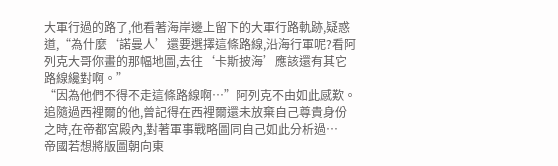大軍行過的路了,他看著海岸邊上留下的大軍行路軌跡,疑惑道,“為什麼‘諾曼人’還要選擇這條路線,沿海行軍呢?看阿列克大哥你畫的那幅地圖,去往‘卡斯披海’應該還有其它路線纔對啊。”
“因為他們不得不走這條路線啊…”阿列克不由如此感歎。
追隨過西裡爾的他,曾記得在西裡爾還未放棄自己尊貴身份之時,在帝都宮殿內,對著軍事戰略圖同自己如此分析過…
帝國若想將版圖朝向東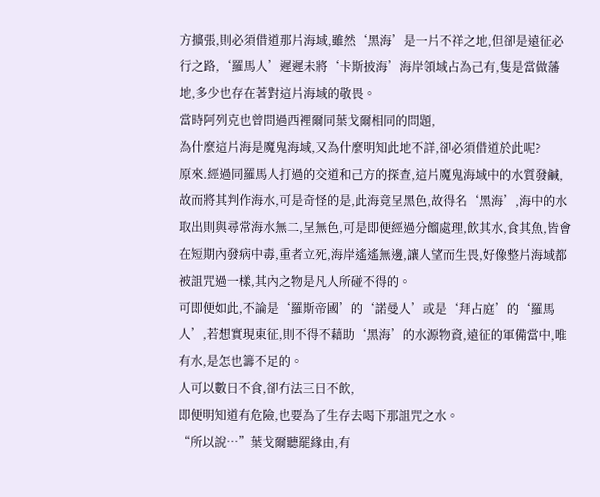方擴張,則必須借道那片海域,雖然‘黑海’是一片不祥之地,但卻是遠征必行之路,‘羅馬人’遲遲未將‘卡斯披海’海岸領域占為己有,隻是當做藩地,多少也存在著對這片海域的敬畏。
當時阿列克也曾問過西裡爾同葉戈爾相同的問題,
為什麼這片海是魔鬼海域,又為什麼明知此地不詳,卻必須借道於此呢?
原來.經過同羅馬人打過的交道和己方的探查,這片魔鬼海域中的水質發鹹,故而將其判作海水,可是奇怪的是,此海竟呈黑色,故得名‘黑海’,海中的水取出則與尋常海水無二,呈無色,可是即便經過分餾處理,飲其水,食其魚,皆會在短期內發病中毒,重者立死,海岸遙遙無邊,讓人望而生畏,好像整片海域都被詛咒過一樣,其內之物是凡人所碰不得的。
可即便如此,不論是‘羅斯帝國’的‘諾曼人’或是‘拜占庭’的‘羅馬人’,若想實現東征,則不得不藉助‘黑海’的水源物資,遠征的軍備當中,唯有水,是怎也籌不足的。
人可以數日不食,卻冇法三日不飲,
即便明知道有危險,也要為了生存去喝下那詛咒之水。
“所以說…”葉戈爾聽罷緣由,有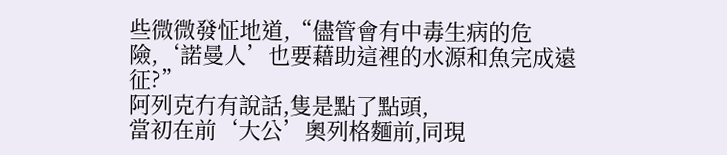些微微發怔地道,“儘管會有中毒生病的危險,‘諾曼人’也要藉助這裡的水源和魚完成遠征?”
阿列克冇有說話,隻是點了點頭,
當初在前‘大公’奧列格麵前,同現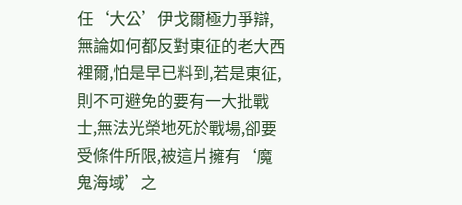任‘大公’伊戈爾極力爭辯,無論如何都反對東征的老大西裡爾,怕是早已料到,若是東征,則不可避免的要有一大批戰士,無法光榮地死於戰場,卻要受條件所限,被這片擁有‘魔鬼海域’之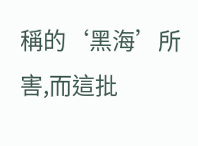稱的‘黑海’所害,而這批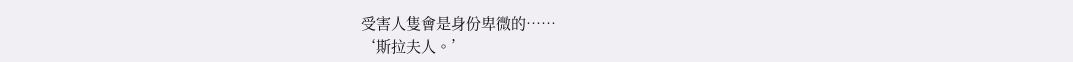受害人隻會是身份卑微的……
‘斯拉夫人。’